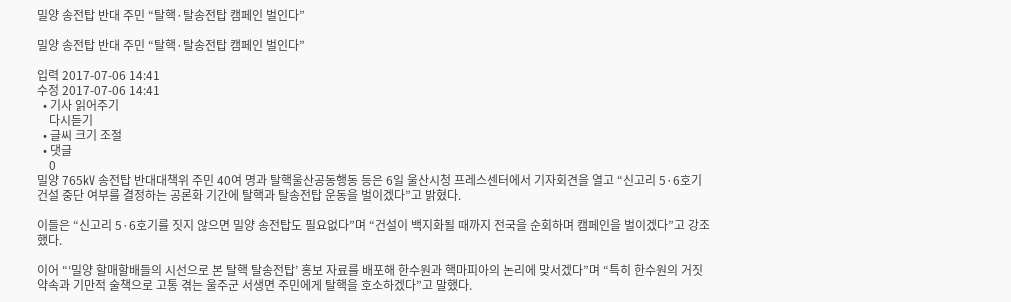밀양 송전탑 반대 주민 “탈핵·탈송전탑 캠페인 벌인다”

밀양 송전탑 반대 주민 “탈핵·탈송전탑 캠페인 벌인다”

입력 2017-07-06 14:41
수정 2017-07-06 14:41
  • 기사 읽어주기
    다시듣기
  • 글씨 크기 조절
  • 댓글
    0
밀양 765㎸ 송전탑 반대대책위 주민 40여 명과 탈핵울산공동행동 등은 6일 울산시청 프레스센터에서 기자회견을 열고 “신고리 5·6호기 건설 중단 여부를 결정하는 공론화 기간에 탈핵과 탈송전탑 운동을 벌이겠다”고 밝혔다.

이들은 “신고리 5·6호기를 짓지 않으면 밀양 송전탑도 필요없다”며 “건설이 백지화될 때까지 전국을 순회하며 캠페인을 벌이겠다”고 강조했다.

이어 “‘밀양 할매할배들의 시선으로 본 탈핵 탈송전탑’ 홍보 자료를 배포해 한수원과 핵마피아의 논리에 맞서겠다”며 “특히 한수원의 거짓 약속과 기만적 술책으로 고통 겪는 울주군 서생면 주민에게 탈핵을 호소하겠다”고 말했다.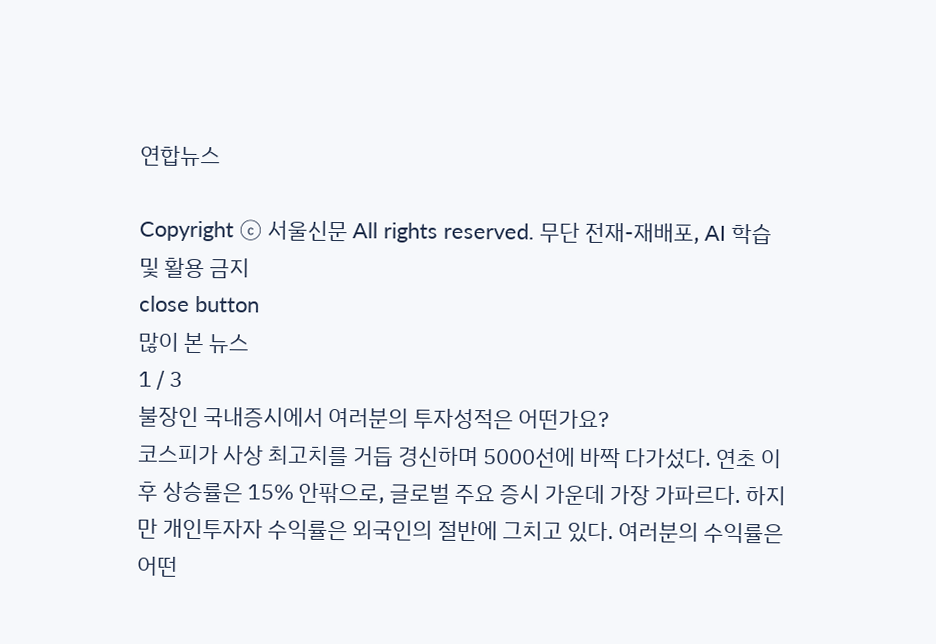연합뉴스

Copyright ⓒ 서울신문 All rights reserved. 무단 전재-재배포, AI 학습 및 활용 금지
close button
많이 본 뉴스
1 / 3
불장인 국내증시에서 여러분의 투자성적은 어떤가요?
코스피가 사상 최고치를 거듭 경신하며 5000선에 바짝 다가섰다. 연초 이후 상승률은 15% 안팎으로, 글로벌 주요 증시 가운데 가장 가파르다. 하지만 개인투자자 수익률은 외국인의 절반에 그치고 있다. 여러분의 수익률은 어떤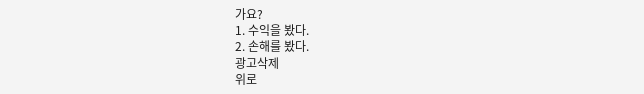가요?
1. 수익을 봤다.
2. 손해를 봤다.
광고삭제
위로